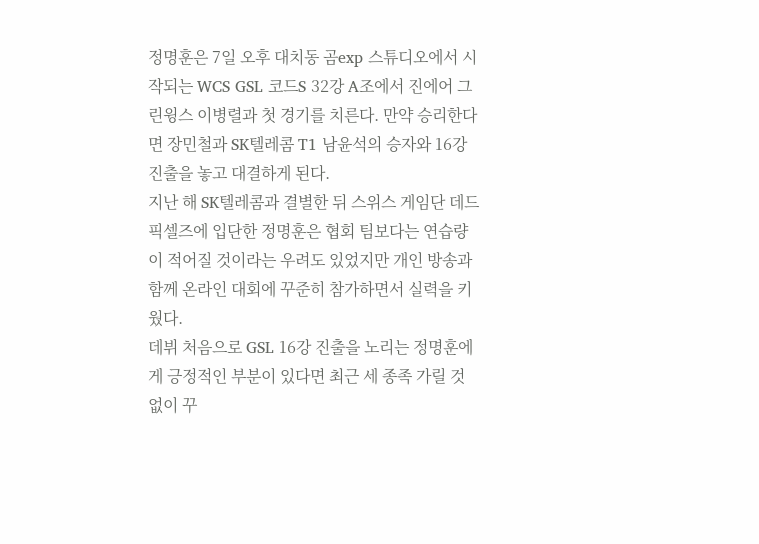정명훈은 7일 오후 대치동 곰exp 스튜디오에서 시작되는 WCS GSL 코드S 32강 A조에서 진에어 그린윙스 이병렬과 첫 경기를 치른다. 만약 승리한다면 장민철과 SK텔레콤 T1 남윤석의 승자와 16강 진출을 놓고 대결하게 된다.
지난 해 SK텔레콤과 결별한 뒤 스위스 게임단 데드 픽셀즈에 입단한 정명훈은 협회 팀보다는 연습량이 적어질 것이라는 우려도 있었지만 개인 방송과 함께 온라인 대회에 꾸준히 참가하면서 실력을 키웠다.
데뷔 처음으로 GSL 16강 진출을 노리는 정명훈에게 긍정적인 부분이 있다면 최근 세 종족 가릴 것없이 꾸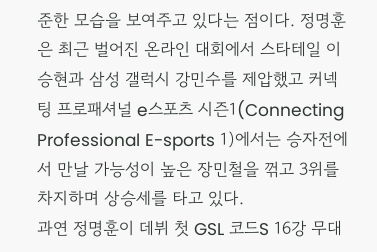준한 모습을 보여주고 있다는 점이다. 정명훈은 최근 벌어진 온라인 대회에서 스타테일 이승현과 삼성 갤럭시 강민수를 제압했고 커넥팅 프로패셔널 e스포츠 시즌1(Connecting Professional E-sports 1)에서는 승자전에서 만날 가능성이 높은 장민철을 꺾고 3위를 차지하며 상승세를 타고 있다.
과연 정명훈이 데뷔 첫 GSL 코드S 16강 무대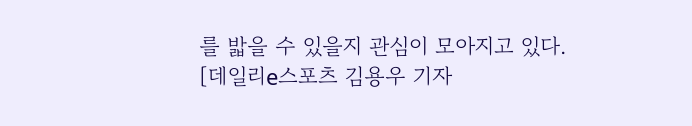를 밟을 수 있을지 관심이 모아지고 있다.
[데일리e스포츠 김용우 기자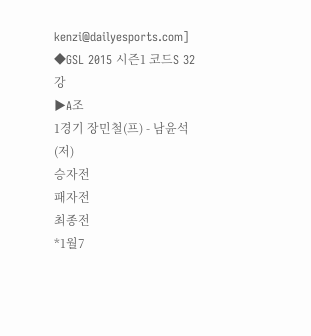kenzi@dailyesports.com]
◆GSL 2015 시즌1 코드S 32강
▶A조
1경기 장민철(프) - 남윤석(저)
승자전
패자전
최종전
*1월7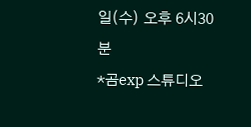일(수) 오후 6시30분
*곰exp 스튜디오